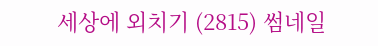세상에 외치기 (2815) 썸네일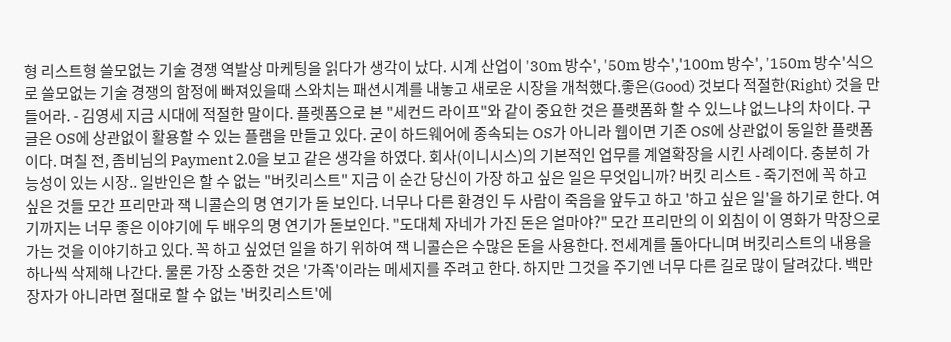형 리스트형 쓸모없는 기술 경쟁 역발상 마케팅을 읽다가 생각이 났다. 시계 산업이 '30m 방수', '50m 방수','100m 방수', '150m 방수'식으로 쓸모없는 기술 경쟁의 함정에 빠져있을때 스와치는 패션시계를 내놓고 새로운 시장을 개척했다.좋은(Good) 것보다 적절한(Right) 것을 만들어라. - 김영세 지금 시대에 적절한 말이다. 플렛폼으로 본 "세컨드 라이프"와 같이 중요한 것은 플랫폼화 할 수 있느냐 없느냐의 차이다. 구글은 OS에 상관없이 활용할 수 있는 플램을 만들고 있다. 굳이 하드웨어에 종속되는 OS가 아니라 웹이면 기존 OS에 상관없이 동일한 플랫폼이다. 며칠 전, 좀비님의 Payment 2.0을 보고 같은 생각을 하였다. 회사(이니시스)의 기본적인 업무를 계열확장을 시킨 사례이다. 충분히 가능성이 있는 시장.. 일반인은 할 수 없는 "버킷리스트" 지금 이 순간 당신이 가장 하고 싶은 일은 무엇입니까? 버킷 리스트 - 죽기전에 꼭 하고 싶은 것들 모간 프리만과 잭 니콜슨의 명 연기가 돋 보인다. 너무나 다른 환경인 두 사람이 죽음을 앞두고 하고 '하고 싶은 일'을 하기로 한다. 여기까지는 너무 좋은 이야기에 두 배우의 명 연기가 돋보인다. "도대체 자네가 가진 돈은 얼마야?" 모간 프리만의 이 외침이 이 영화가 막장으로 가는 것을 이야기하고 있다. 꼭 하고 싶었던 일을 하기 위하여 잭 니콜슨은 수많은 돈을 사용한다. 전세계를 돌아다니며 버킷리스트의 내용을 하나씩 삭제해 나간다. 물론 가장 소중한 것은 '가족'이라는 메세지를 주려고 한다. 하지만 그것을 주기엔 너무 다른 길로 많이 달려갔다. 백만장자가 아니라면 절대로 할 수 없는 '버킷리스트'에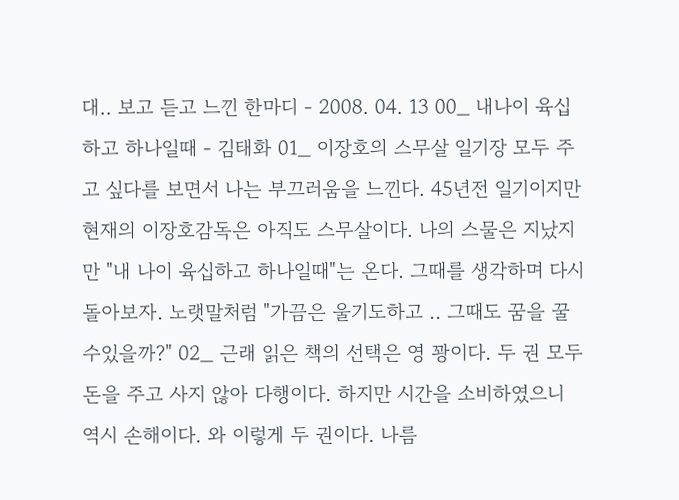대.. 보고 듣고 느낀 한마디 - 2008. 04. 13 00_ 내나이 육십하고 하나일때 - 김태화 01_ 이장호의 스무살 일기장 모두 주고 싶다를 보면서 나는 부끄러움을 느낀다. 45년전 일기이지만 현재의 이장호감독은 아직도 스무살이다. 나의 스물은 지났지만 "내 나이 육십하고 하나일때"는 온다. 그때를 생각하며 다시 돌아보자. 노랫말처럼 "가끔은 울기도하고 .. 그때도 꿈을 꿀수있을까?" 02_ 근래 읽은 책의 선택은 영 꽝이다. 두 권 모두 돈을 주고 사지 않아 다행이다. 하지만 시간을 소비하였으니 역시 손해이다. 와 이렇게 두 권이다. 나름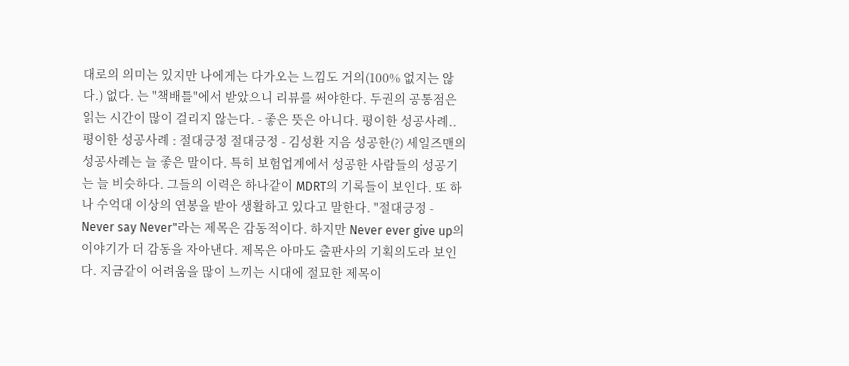대로의 의미는 있지만 나에게는 다가오는 느낌도 거의(100% 없지는 않다.) 없다. 는 "책배틀"에서 받았으니 리뷰를 써야한다. 두권의 공통점은 읽는 시간이 많이 걸리지 않는다. - 좋은 뜻은 아니다. 평이한 성공사례.. 평이한 성공사례 : 절대긍정 절대긍정 - 김성환 지음 성공한(?) 세일즈맨의 성공사례는 늘 좋은 말이다. 특히 보험업계에서 성공한 사람들의 성공기는 늘 비슷하다. 그들의 이력은 하나같이 MDRT의 기록들이 보인다. 또 하나 수억대 이상의 연봉을 받아 생활하고 있다고 말한다. "절대긍정 - Never say Never"라는 제목은 감동적이다. 하지만 Never ever give up의 이야기가 더 감동을 자아낸다. 제목은 아마도 출판사의 기획의도라 보인다. 지금같이 어려움을 많이 느끼는 시대에 절묘한 제목이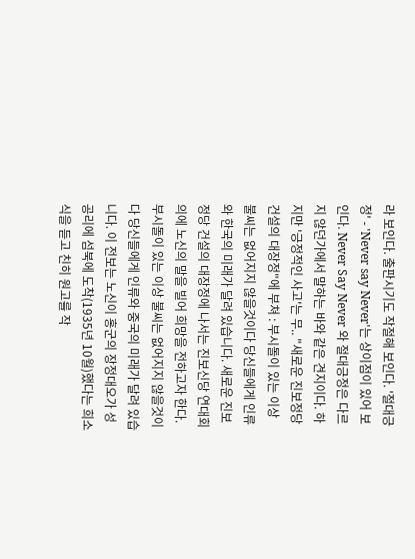라 보인다. 출판시기도 작절해 보인다. '절대긍정' - 'Never say Never'는 상이점이 있어 보인다. Never Say Never 와 절대긍정은 다르지 않던가에서 말하는 바와 같은 견지이다. 하지만 '긍정적인 사고'는 무.. "새로운 진보정당 건설의 대장정"에 부쳐 : 부시돌이 있는 이상 불씨는 없어지지 않을것이다 당신들에게 인류와 한국의 미래가 달려 있습니다. 새로운 진보정당 건설의 대장정에 나서는 진보신당 연대회의에 노신의 말을 빌어 희망을 전하고자 한다. 부시돌이 있는 이상 불씨는 없어지지 않을것이다 당신들에게 인류와 중국의 미래가 달려 있습니다. 이 전보는 노신이 홍군의 장정대오가 성공리에 섬북에 도착(1935년 10월)했다는 희소식을 듣고 친히 원고를 작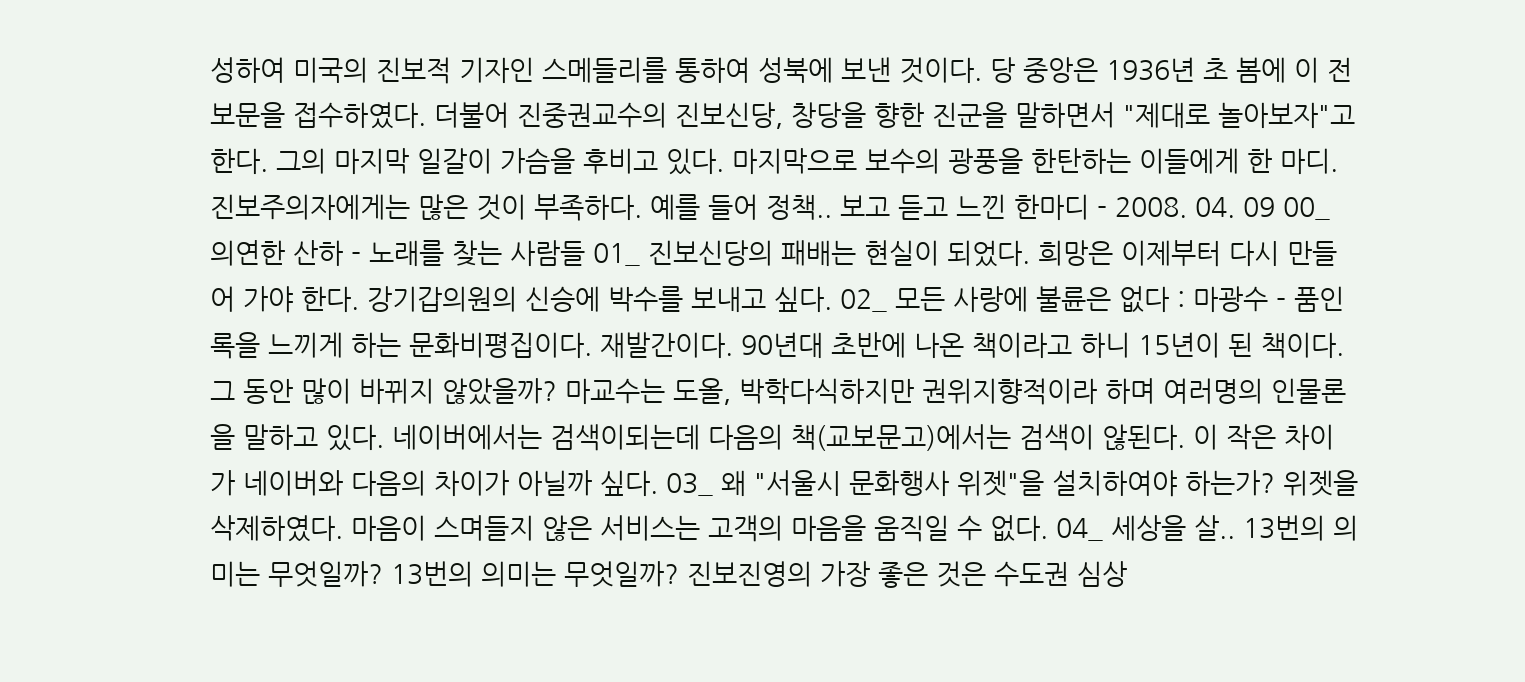성하여 미국의 진보적 기자인 스메들리를 통하여 성북에 보낸 것이다. 당 중앙은 1936년 초 봄에 이 전보문을 접수하였다. 더불어 진중권교수의 진보신당, 창당을 향한 진군을 말하면서 "제대로 놀아보자"고 한다. 그의 마지막 일갈이 가슴을 후비고 있다. 마지막으로 보수의 광풍을 한탄하는 이들에게 한 마디. 진보주의자에게는 많은 것이 부족하다. 예를 들어 정책.. 보고 듣고 느낀 한마디 - 2008. 04. 09 00_ 의연한 산하 - 노래를 찾는 사람들 01_ 진보신당의 패배는 현실이 되었다. 희망은 이제부터 다시 만들어 가야 한다. 강기갑의원의 신승에 박수를 보내고 싶다. 02_ 모든 사랑에 불륜은 없다 : 마광수 - 품인록을 느끼게 하는 문화비평집이다. 재발간이다. 90년대 초반에 나온 책이라고 하니 15년이 된 책이다. 그 동안 많이 바뀌지 않았을까? 마교수는 도올, 박학다식하지만 권위지향적이라 하며 여러명의 인물론을 말하고 있다. 네이버에서는 검색이되는데 다음의 책(교보문고)에서는 검색이 않된다. 이 작은 차이가 네이버와 다음의 차이가 아닐까 싶다. 03_ 왜 "서울시 문화행사 위젯"을 설치하여야 하는가? 위젯을 삭제하였다. 마음이 스며들지 않은 서비스는 고객의 마음을 움직일 수 없다. 04_ 세상을 살.. 13번의 의미는 무엇일까? 13번의 의미는 무엇일까? 진보진영의 가장 좋은 것은 수도권 심상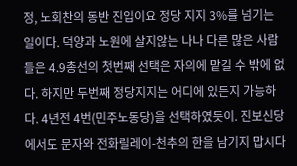정, 노회찬의 동반 진입이요 정당 지지 3%를 넘기는 일이다. 덕양과 노원에 살지않는 나나 다른 많은 사람들은 4.9총선의 첫번째 선택은 자의에 맡길 수 밖에 없다. 하지만 두번째 정당지지는 어디에 있든지 가능하다. 4년전 4번(민주노동당)을 선택하였듯이. 진보신당에서도 문자와 전화릴레이-천추의 한을 남기지 맙시다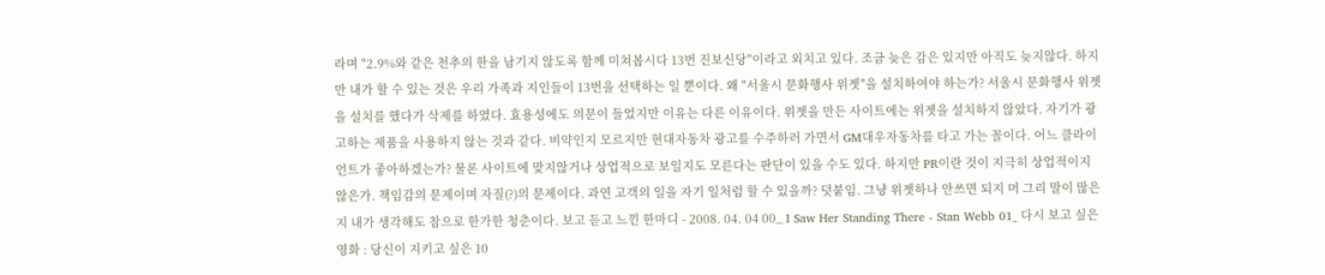라며 "2.9%와 같은 천추의 한을 남기지 않도록 함께 미쳐봅시다 13번 진보신당"이라고 외치고 있다. 조금 늦은 감은 있지만 아직도 늦지않다. 하지만 내가 할 수 있는 것은 우리 가족과 지인들이 13번을 선택하는 일 뿐이다. 왜 "서울시 문화행사 위젯"을 설치하여야 하는가? 서울시 문화행사 위젯을 설치를 했다가 삭제를 하였다. 효용성에도 의문이 들었지만 이유는 다른 이유이다. 위젯을 만든 사이트에는 위젯을 설치하지 않았다. 자기가 광고하는 제품을 사용하지 않는 것과 같다. 비약인지 모르지만 현대자동차 광고를 수주하러 가면서 GM대우자동차를 타고 가는 꼴이다. 어느 클라이언트가 좋아하겠는가? 물론 사이트에 맞지않거나 상업적으로 보일지도 모른다는 판단이 있을 수도 있다. 하지만 PR이란 것이 지극히 상업적이지 않은가. 책임감의 문제이며 자질(?)의 문제이다. 과연 고객의 일을 자기 일처럼 할 수 있을까? 덧붙임. 그냥 위젯하나 안쓰면 되지 머 그리 말이 많은지 내가 생각해도 참으로 한가한 청춘이다. 보고 듣고 느낀 한마디 - 2008. 04. 04 00_ I Saw Her Standing There - Stan Webb 01_ 다시 보고 싶은 영화 : 당신이 지키고 싶은 10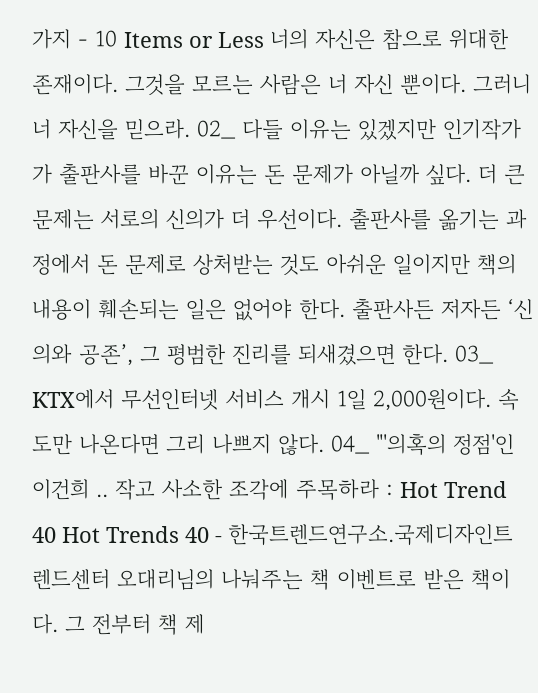가지 - 10 Items or Less 너의 자신은 참으로 위대한 존재이다. 그것을 모르는 사람은 너 자신 뿐이다. 그러니 너 자신을 믿으라. 02_ 다들 이유는 있겠지만 인기작가가 출판사를 바꾼 이유는 돈 문제가 아닐까 싶다. 더 큰 문제는 서로의 신의가 더 우선이다. 출판사를 옮기는 과정에서 돈 문제로 상처받는 것도 아쉬운 일이지만 책의 내용이 훼손되는 일은 없어야 한다. 출판사든 저자든 ‘신의와 공존’, 그 평범한 진리를 되새겼으면 한다. 03_ KTX에서 무선인터넷 서비스 개시 1일 2,000원이다. 속도만 나온다면 그리 나쁘지 않다. 04_ "'의혹의 정점'인 이건희 .. 작고 사소한 조각에 주목하라 : Hot Trend 40 Hot Trends 40 - 한국트렌드연구소.국제디자인트렌드센터 오대리님의 나눠주는 책 이벤트로 받은 책이다. 그 전부터 책 제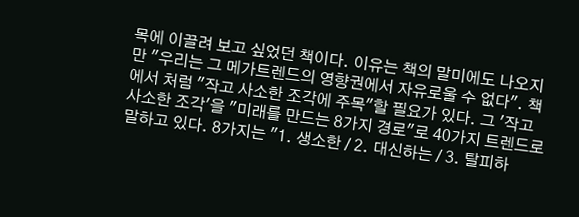목에 이끌려 보고 싶었던 책이다. 이유는 책의 말미에도 나오지만 "우리는 그 메가트렌드의 영향권에서 자유로울 수 없다". 책에서 처럼 "작고 사소한 조각에 주목"할 필요가 있다. 그 '작고 사소한 조각'을 "미래를 만드는 8가지 경로"로 40가지 트렌드로 말하고 있다. 8가지는 "1. 생소한 / 2. 대신하는 / 3. 탈피하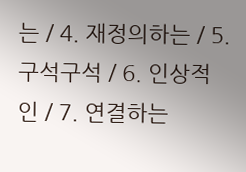는 / 4. 재정의하는 / 5. 구석구석 / 6. 인상적인 / 7. 연결하는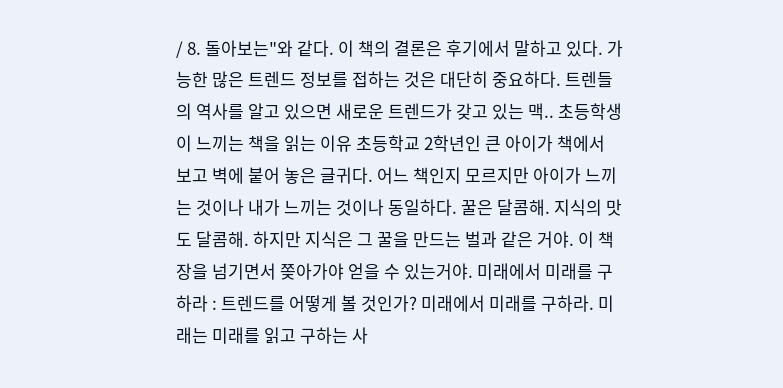/ 8. 돌아보는"와 같다. 이 책의 결론은 후기에서 말하고 있다. 가능한 많은 트렌드 정보를 접하는 것은 대단히 중요하다. 트렌들의 역사를 알고 있으면 새로운 트렌드가 갖고 있는 맥.. 초등학생이 느끼는 책을 읽는 이유 초등학교 2학년인 큰 아이가 책에서 보고 벽에 붙어 놓은 글귀다. 어느 책인지 모르지만 아이가 느끼는 것이나 내가 느끼는 것이나 동일하다. 꿀은 달콤해. 지식의 맛도 달콤해. 하지만 지식은 그 꿀을 만드는 벌과 같은 거야. 이 책장을 넘기면서 쫒아가야 얻을 수 있는거야. 미래에서 미래를 구하라 : 트렌드를 어떻게 볼 것인가? 미래에서 미래를 구하라. 미래는 미래를 읽고 구하는 사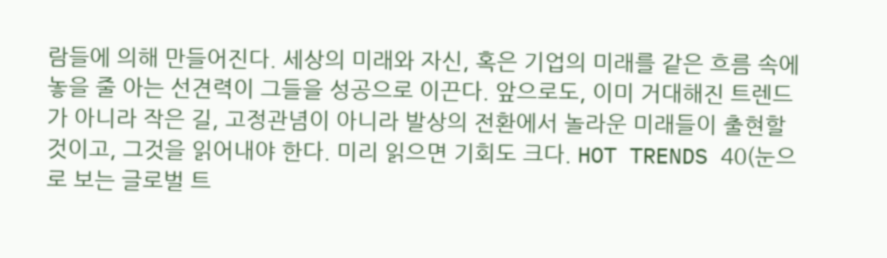람들에 의해 만들어진다. 세상의 미래와 자신, 혹은 기업의 미래를 같은 흐름 속에 놓을 줄 아는 선견력이 그들을 성공으로 이끈다. 앞으로도, 이미 거대해진 트렌드가 아니라 작은 길, 고정관념이 아니라 발상의 전환에서 놀라운 미래들이 출현할 것이고, 그것을 읽어내야 한다. 미리 읽으면 기회도 크다. HOT TRENDS 40(눈으로 보는 글로벌 트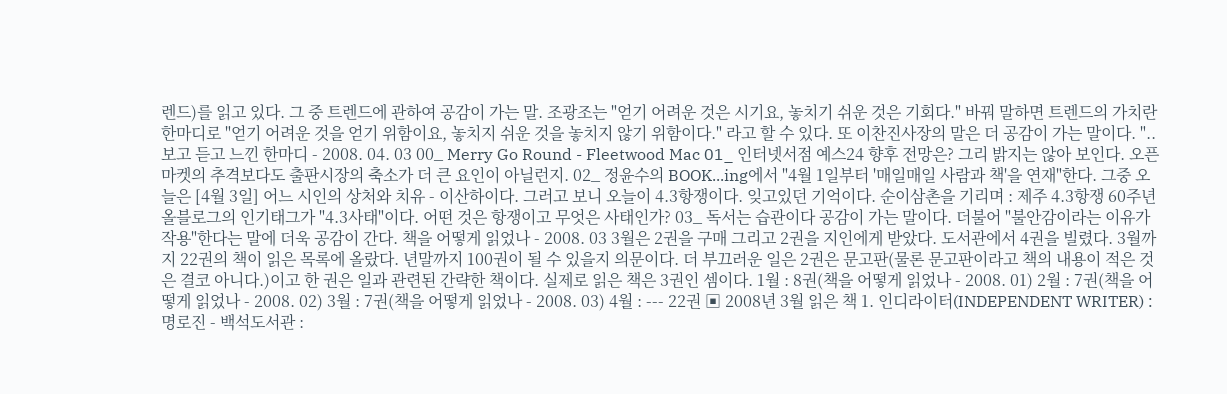렌드)를 읽고 있다. 그 중 트렌드에 관하여 공감이 가는 말. 조광조는 "얻기 어려운 것은 시기요, 놓치기 쉬운 것은 기회다." 바꿔 말하면 트렌드의 가치란 한마디로 "얻기 어려운 것을 얻기 위함이요, 놓치지 쉬운 것을 놓치지 않기 위함이다." 라고 할 수 있다. 또 이찬진사장의 말은 더 공감이 가는 말이다. ".. 보고 듣고 느낀 한마디 - 2008. 04. 03 00_ Merry Go Round - Fleetwood Mac 01_ 인터넷서점 예스24 향후 전망은? 그리 밝지는 않아 보인다. 오픈마켓의 추격보다도 출판시장의 축소가 더 큰 요인이 아닐런지. 02_ 정윤수의 BOOK...ing에서 "4월 1일부터 '매일매일 사람과 책'을 연재"한다. 그중 오늘은 [4월 3일] 어느 시인의 상처와 치유 - 이산하이다. 그러고 보니 오늘이 4.3항쟁이다. 잊고있던 기억이다. 순이삼촌을 기리며 : 제주 4.3항쟁 60주년 올블로그의 인기태그가 "4.3사태"이다. 어떤 것은 항쟁이고 무엇은 사태인가? 03_ 독서는 습관이다 공감이 가는 말이다. 더불어 "불안감이라는 이유가 작용"한다는 말에 더욱 공감이 간다. 책을 어떻게 읽었나 - 2008. 03 3월은 2권을 구매 그리고 2권을 지인에게 받았다. 도서관에서 4권을 빌렸다. 3월까지 22권의 책이 읽은 목록에 올랐다. 년말까지 100권이 될 수 있을지 의문이다. 더 부끄러운 일은 2권은 문고판(물론 문고판이라고 책의 내용이 적은 것은 결코 아니다.)이고 한 권은 일과 관련된 간략한 책이다. 실제로 읽은 책은 3권인 셈이다. 1월 : 8권(책을 어떻게 읽었나 - 2008. 01) 2월 : 7권(책을 어떻게 읽었나 - 2008. 02) 3월 : 7권(책을 어떻게 읽었나 - 2008. 03) 4월 : --- 22권 ▣ 2008년 3월 읽은 책 1. 인디라이터(INDEPENDENT WRITER) :명로진 - 백석도서관 :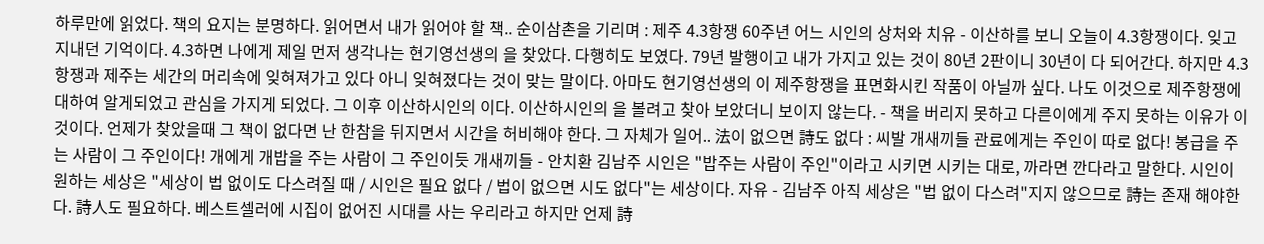하루만에 읽었다. 책의 요지는 분명하다. 읽어면서 내가 읽어야 할 책.. 순이삼촌을 기리며 : 제주 4.3항쟁 60주년 어느 시인의 상처와 치유 - 이산하를 보니 오늘이 4.3항쟁이다. 잊고 지내던 기억이다. 4.3하면 나에게 제일 먼저 생각나는 현기영선생의 을 찾았다. 다행히도 보였다. 79년 발행이고 내가 가지고 있는 것이 80년 2판이니 30년이 다 되어간다. 하지만 4.3항쟁과 제주는 세간의 머리속에 잊혀져가고 있다 아니 잊혀졌다는 것이 맞는 말이다. 아마도 현기영선생의 이 제주항쟁을 표면화시킨 작품이 아닐까 싶다. 나도 이것으로 제주항쟁에 대하여 알게되었고 관심을 가지게 되었다. 그 이후 이산하시인의 이다. 이산하시인의 을 볼려고 찾아 보았더니 보이지 않는다. - 책을 버리지 못하고 다른이에게 주지 못하는 이유가 이것이다. 언제가 찾았을때 그 책이 없다면 난 한참을 뒤지면서 시간을 허비해야 한다. 그 자체가 일어.. 法이 없으면 詩도 없다 : 씨발 개새끼들 관료에게는 주인이 따로 없다! 봉급을 주는 사람이 그 주인이다! 개에게 개밥을 주는 사람이 그 주인이듯 개새끼들 - 안치환 김남주 시인은 "밥주는 사람이 주인"이라고 시키면 시키는 대로, 까라면 깐다라고 말한다. 시인이 원하는 세상은 "세상이 법 없이도 다스려질 때 / 시인은 필요 없다 / 법이 없으면 시도 없다"는 세상이다. 자유 - 김남주 아직 세상은 "법 없이 다스려"지지 않으므로 詩는 존재 해야한다. 詩人도 필요하다. 베스트셀러에 시집이 없어진 시대를 사는 우리라고 하지만 언제 詩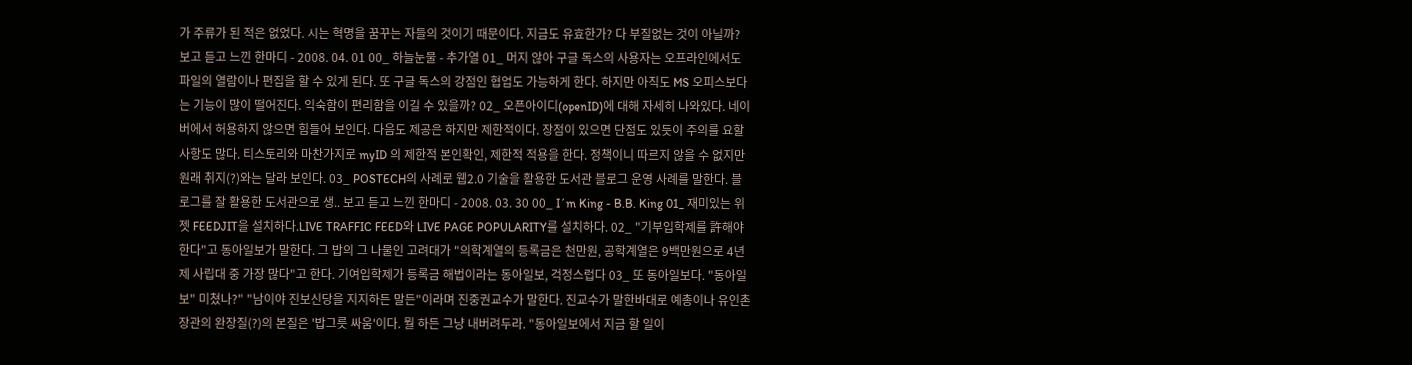가 주류가 된 적은 없었다. 시는 혁명을 꿈꾸는 자들의 것이기 때문이다. 지금도 유효한가? 다 부질없는 것이 아닐까? 보고 듣고 느낀 한마디 - 2008. 04. 01 00_ 하늘눈물 - 추가열 01_ 머지 않아 구글 독스의 사용자는 오프라인에서도 파일의 열람이나 편집을 할 수 있게 된다. 또 구글 독스의 강점인 협업도 가능하게 한다. 하지만 아직도 MS 오피스보다는 기능이 많이 떨어진다. 익숙함이 편리함을 이길 수 있을까? 02_ 오픈아이디(openID)에 대해 자세히 나와있다. 네이버에서 허용하지 않으면 힘들어 보인다. 다음도 제공은 하지만 제한적이다. 장점이 있으면 단점도 있듯이 주의를 요할 사항도 많다. 티스토리와 마찬가지로 myID 의 제한적 본인확인, 제한적 적용을 한다. 정책이니 따르지 않을 수 없지만 원래 취지(?)와는 달라 보인다. 03_ POSTECH의 사례로 웹2.0 기술을 활용한 도서관 블로그 운영 사례를 말한다. 블로그를 잘 활용한 도서관으로 생.. 보고 듣고 느낀 한마디 - 2008. 03. 30 00_ I´m King - B.B. King 01_ 재미있는 위젯 FEEDJIT을 설치하다.LIVE TRAFFIC FEED와 LIVE PAGE POPULARITY를 설치하다. 02_ "기부입학제를 許해야 한다"고 동아일보가 말한다. 그 밥의 그 나물인 고려대가 "의학계열의 등록금은 천만원, 공학계열은 9백만원으로 4년제 사립대 중 가장 많다"고 한다. 기여입학제가 등록금 해법이라는 동아일보, 걱정스럽다 03_ 또 동아일보다. "동아일보" 미쳤나?" "남이야 진보신당을 지지하든 말든"이라며 진중권교수가 말한다. 진교수가 말한바대로 예총이나 유인촌장관의 완장질(?)의 본질은 '밥그릇 싸움'이다. 뭘 하든 그냥 내버려두라. "동아일보에서 지금 할 일이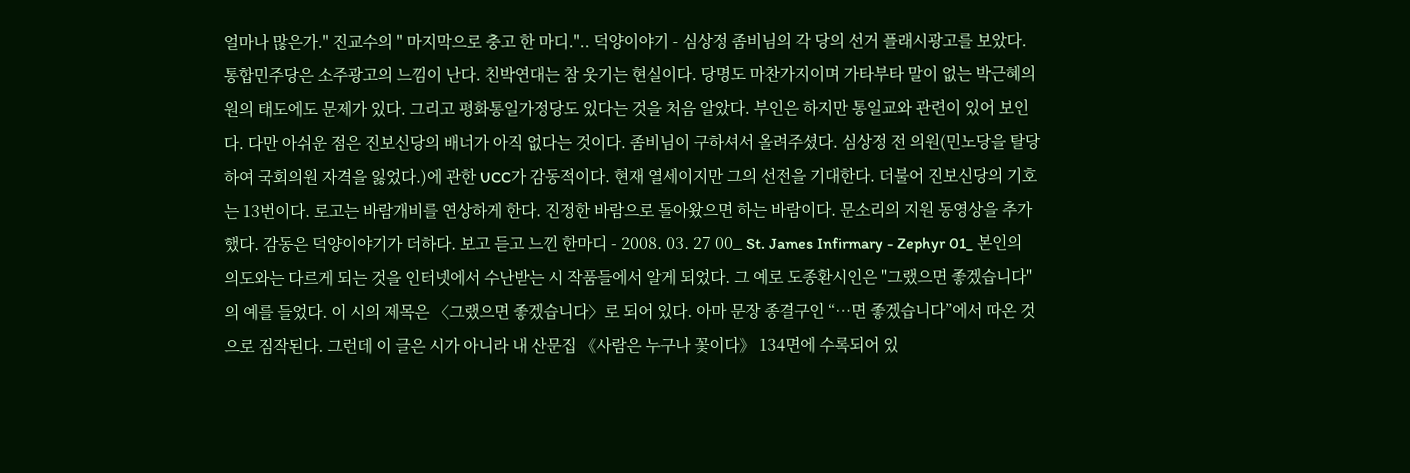얼마나 많은가." 진교수의 " 마지막으로 충고 한 마디.".. 덕양이야기 - 심상정 좀비님의 각 당의 선거 플래시광고를 보았다. 통합민주당은 소주광고의 느낌이 난다. 친박연대는 참 웃기는 현실이다. 당명도 마찬가지이며 가타부타 말이 없는 박근혜의원의 태도에도 문제가 있다. 그리고 평화통일가정당도 있다는 것을 처음 알았다. 부인은 하지만 통일교와 관련이 있어 보인다. 다만 아쉬운 점은 진보신당의 배너가 아직 없다는 것이다. 좀비님이 구하셔서 올려주셨다. 심상정 전 의원(민노당을 탈당하여 국회의원 자격을 잃었다.)에 관한 UCC가 감동적이다. 현재 열세이지만 그의 선전을 기대한다. 더불어 진보신당의 기호는 13번이다. 로고는 바람개비를 연상하게 한다. 진정한 바람으로 돌아왔으면 하는 바람이다. 문소리의 지원 동영상을 추가했다. 감동은 덕양이야기가 더하다. 보고 듣고 느낀 한마디 - 2008. 03. 27 00_ St. James Infirmary - Zephyr 01_ 본인의 의도와는 다르게 되는 것을 인터넷에서 수난받는 시 작품들에서 알게 되었다. 그 예로 도종환시인은 "그랬으면 좋겠습니다"의 예를 들었다. 이 시의 제목은 〈그랬으면 좋겠습니다〉로 되어 있다. 아마 문장 종결구인 “…면 좋겠습니다”에서 따온 것으로 짐작된다. 그런데 이 글은 시가 아니라 내 산문집 《사람은 누구나 꽃이다》 134면에 수록되어 있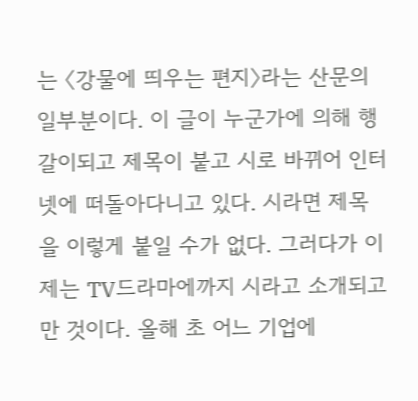는 〈강물에 띄우는 편지〉라는 산문의 일부분이다. 이 글이 누군가에 의해 행갈이되고 제목이 붙고 시로 바뀌어 인터넷에 떠돌아다니고 있다. 시라면 제목을 이렇게 붙일 수가 없다. 그러다가 이제는 TV드라마에까지 시라고 소개되고 만 것이다. 올해 초 어느 기업에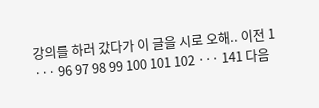강의를 하러 갔다가 이 글을 시로 오해.. 이전 1 ··· 96 97 98 99 100 101 102 ··· 141 다음